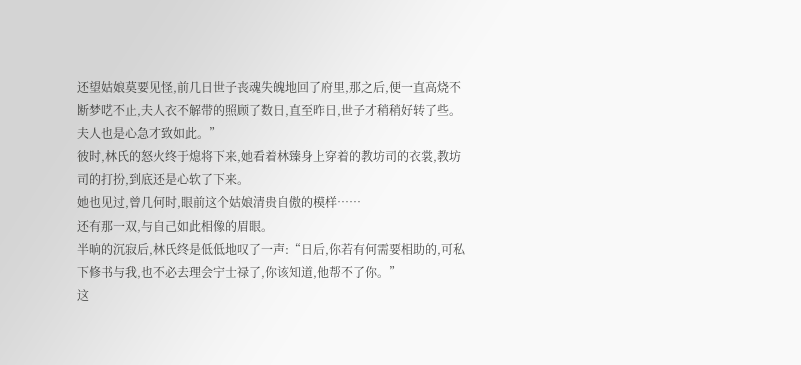还望姑娘莫要见怪,前几日世子丧魂失魄地回了府里,那之后,便一直高烧不断梦呓不止,夫人衣不解带的照顾了数日,直至昨日,世子才稍稍好转了些。夫人也是心急才致如此。”
彼时,林氏的怒火终于熄将下来,她看着林臻身上穿着的教坊司的衣裳,教坊司的打扮,到底还是心软了下来。
她也见过,曾几何时,眼前这个姑娘清贵自傲的模样……
还有那一双,与自己如此相像的眉眼。
半晌的沉寂后,林氏终是低低地叹了一声:“日后,你若有何需要相助的,可私下修书与我,也不必去理会宁士禄了,你该知道,他帮不了你。”
这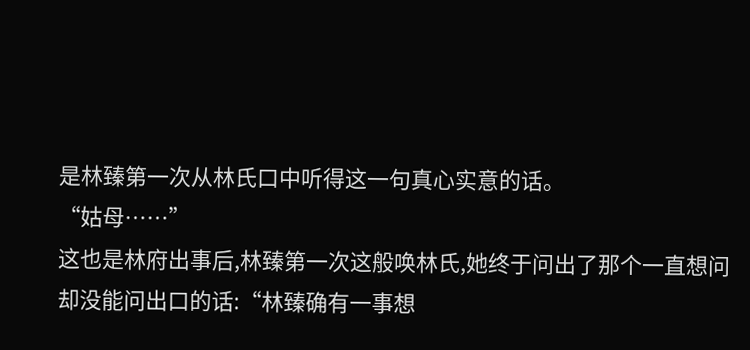是林臻第一次从林氏口中听得这一句真心实意的话。
“姑母……”
这也是林府出事后,林臻第一次这般唤林氏,她终于问出了那个一直想问却没能问出口的话:“林臻确有一事想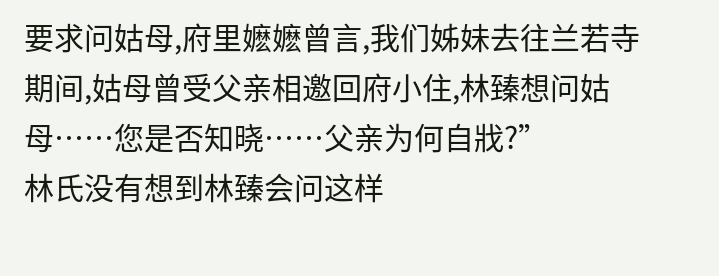要求问姑母,府里嬷嬷曾言,我们姊妹去往兰若寺期间,姑母曾受父亲相邀回府小住,林臻想问姑母……您是否知晓……父亲为何自戕?”
林氏没有想到林臻会问这样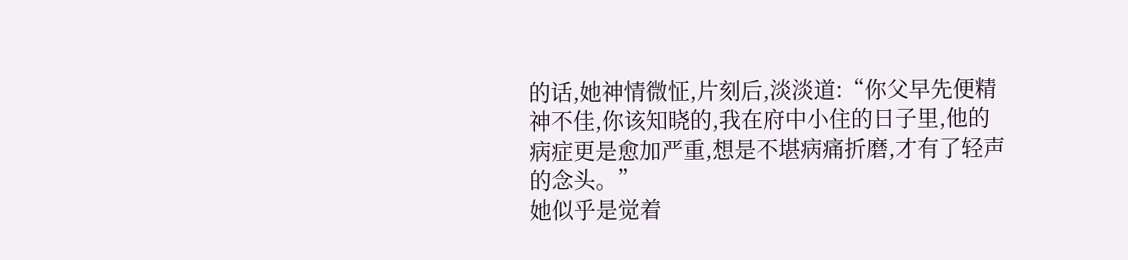的话,她神情微怔,片刻后,淡淡道:“你父早先便精神不佳,你该知晓的,我在府中小住的日子里,他的病症更是愈加严重,想是不堪病痛折磨,才有了轻声的念头。”
她似乎是觉着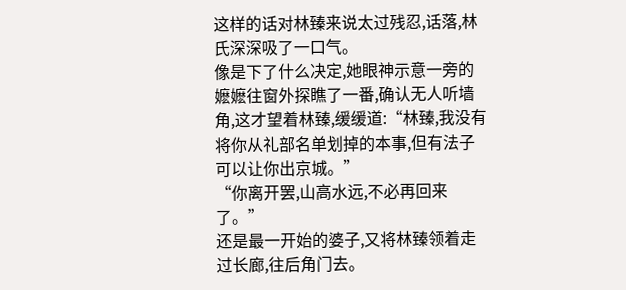这样的话对林臻来说太过残忍,话落,林氏深深吸了一口气。
像是下了什么决定,她眼神示意一旁的嬷嬷往窗外探瞧了一番,确认无人听墙角,这才望着林臻,缓缓道:“林臻,我没有将你从礼部名单划掉的本事,但有法子可以让你出京城。”
“你离开罢,山高水远,不必再回来了。”
还是最一开始的婆子,又将林臻领着走过长廊,往后角门去。